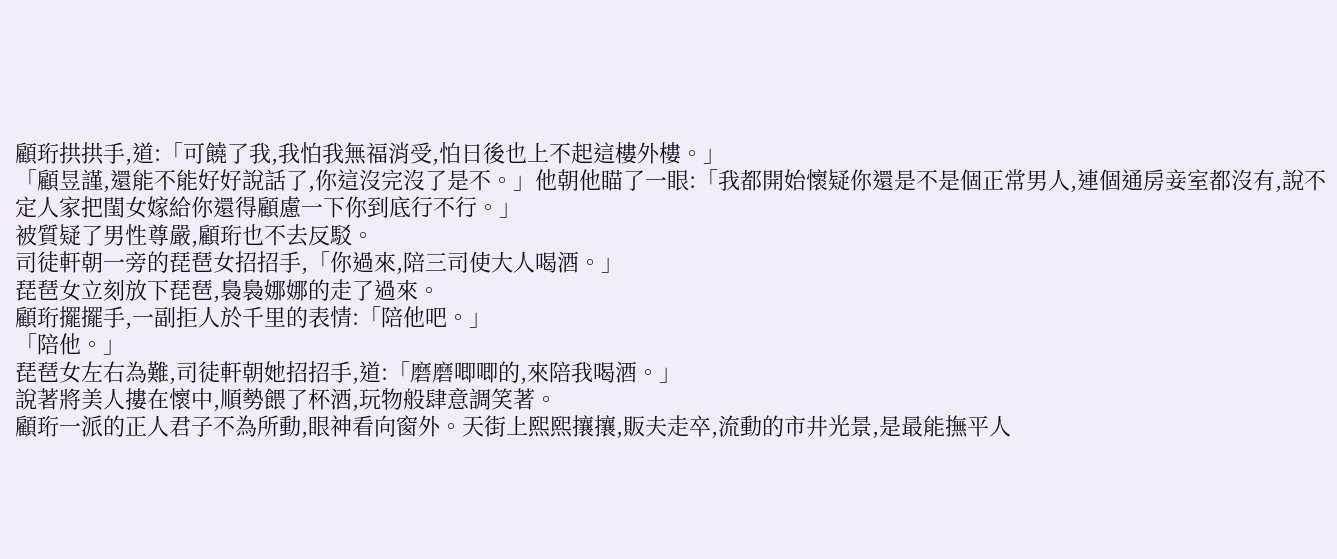顧珩拱拱手,道:「可饒了我,我怕我無福消受,怕日後也上不起這樓外樓。」
「顧昱謹,還能不能好好說話了,你這沒完沒了是不。」他朝他瞄了一眼:「我都開始懷疑你還是不是個正常男人,連個通房妾室都沒有,說不定人家把閨女嫁給你還得顧慮一下你到底行不行。」
被質疑了男性尊嚴,顧珩也不去反駁。
司徒軒朝一旁的琵琶女招招手,「你過來,陪三司使大人喝酒。」
琵琶女立刻放下琵琶,裊裊娜娜的走了過來。
顧珩擺擺手,一副拒人於千里的表情:「陪他吧。」
「陪他。」
琵琶女左右為難,司徒軒朝她招招手,道:「磨磨唧唧的,來陪我喝酒。」
說著將美人摟在懷中,順勢餵了杯酒,玩物般肆意調笑著。
顧珩一派的正人君子不為所動,眼神看向窗外。天街上熙熙攘攘,販夫走卒,流動的市井光景,是最能撫平人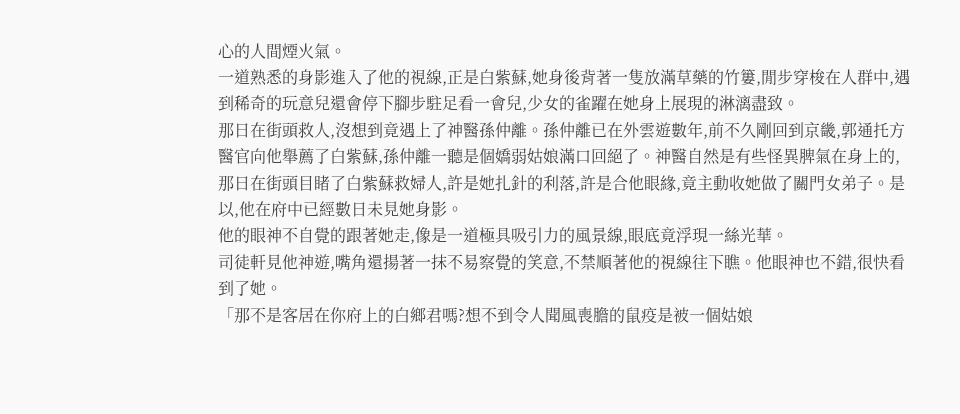心的人間煙火氣。
一道熟悉的身影進入了他的視線,正是白紫蘇,她身後背著一隻放滿草藥的竹簍,閒步穿梭在人群中,遇到稀奇的玩意兒還會停下腳步駐足看一會兒,少女的雀躍在她身上展現的淋漓盡致。
那日在街頭救人,沒想到竟遇上了神醫孫仲離。孫仲離已在外雲遊數年,前不久剛回到京畿,郭通托方醫官向他舉薦了白紫蘇,孫仲離一聽是個嬌弱姑娘滿口回絕了。神醫自然是有些怪異脾氣在身上的,那日在街頭目睹了白紫蘇救婦人,許是她扎針的利落,許是合他眼緣,竟主動收她做了關門女弟子。是以,他在府中已經數日未見她身影。
他的眼神不自覺的跟著她走,像是一道極具吸引力的風景線,眼底竟浮現一絲光華。
司徒軒見他神遊,嘴角還揚著一抹不易察覺的笑意,不禁順著他的視線往下瞧。他眼神也不錯,很快看到了她。
「那不是客居在你府上的白鄉君嗎?想不到令人聞風喪膽的鼠疫是被一個姑娘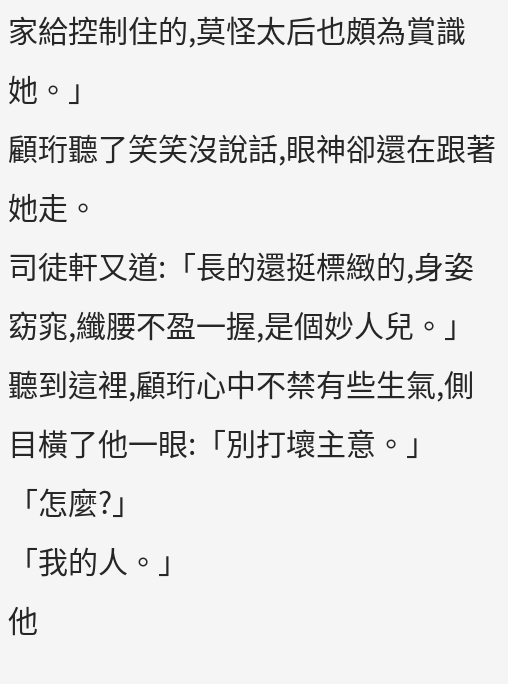家給控制住的,莫怪太后也頗為賞識她。」
顧珩聽了笑笑沒說話,眼神卻還在跟著她走。
司徒軒又道:「長的還挺標緻的,身姿窈窕,纖腰不盈一握,是個妙人兒。」
聽到這裡,顧珩心中不禁有些生氣,側目橫了他一眼:「別打壞主意。」
「怎麼?」
「我的人。」
他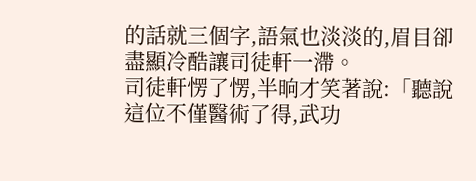的話就三個字,語氣也淡淡的,眉目卻盡顯冷酷讓司徒軒一滯。
司徒軒愣了愣,半晌才笑著說:「聽說這位不僅醫術了得,武功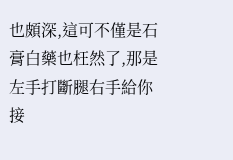也頗深,這可不僅是石膏白藥也枉然了,那是左手打斷腿右手給你接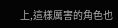上,這樣厲害的角色也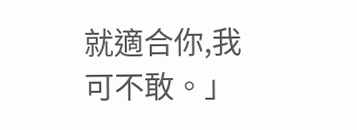就適合你,我可不敢。」